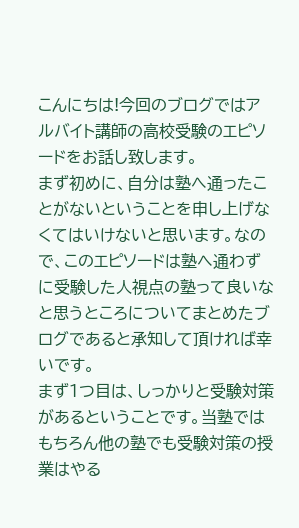こんにちは!今回のブログではアルバイト講師の高校受験のエピソードをお話し致します。
まず初めに、自分は塾へ通ったことがないということを申し上げなくてはいけないと思います。なので、このエピソードは塾へ通わずに受験した人視点の塾って良いなと思うところについてまとめたブログであると承知して頂ければ幸いです。
まず1つ目は、しっかりと受験対策があるということです。当塾ではもちろん他の塾でも受験対策の授業はやる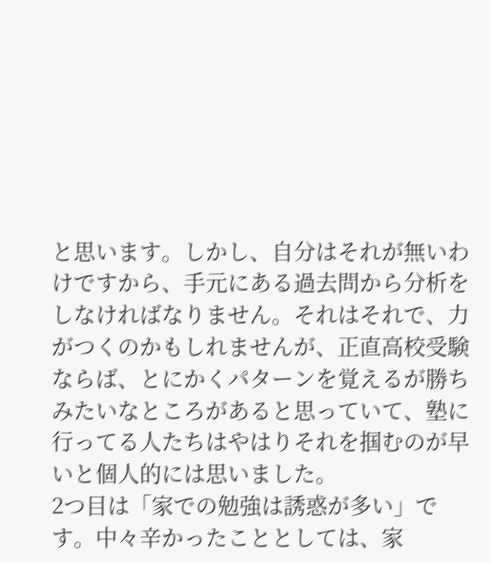と思います。しかし、自分はそれが無いわけですから、手元にある過去問から分析をしなければなりません。それはそれで、力がつくのかもしれませんが、正直高校受験ならば、とにかくパターンを覚えるが勝ちみたいなところがあると思っていて、塾に行ってる人たちはやはりそれを掴むのが早いと個人的には思いました。
2つ目は「家での勉強は誘惑が多い」です。中々辛かったこととしては、家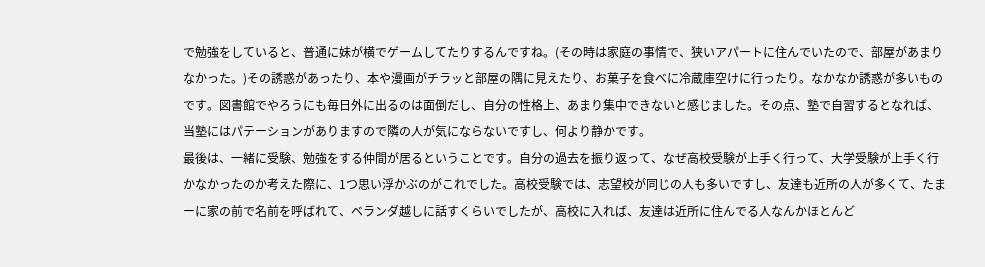で勉強をしていると、普通に妹が横でゲームしてたりするんですね。(その時は家庭の事情で、狭いアパートに住んでいたので、部屋があまりなかった。)その誘惑があったり、本や漫画がチラッと部屋の隅に見えたり、お菓子を食べに冷蔵庫空けに行ったり。なかなか誘惑が多いものです。図書館でやろうにも毎日外に出るのは面倒だし、自分の性格上、あまり集中できないと感じました。その点、塾で自習するとなれば、当塾にはパテーションがありますので隣の人が気にならないですし、何より静かです。
最後は、一緒に受験、勉強をする仲間が居るということです。自分の過去を振り返って、なぜ高校受験が上手く行って、大学受験が上手く行かなかったのか考えた際に、1つ思い浮かぶのがこれでした。高校受験では、志望校が同じの人も多いですし、友達も近所の人が多くて、たまーに家の前で名前を呼ばれて、ベランダ越しに話すくらいでしたが、高校に入れば、友達は近所に住んでる人なんかほとんど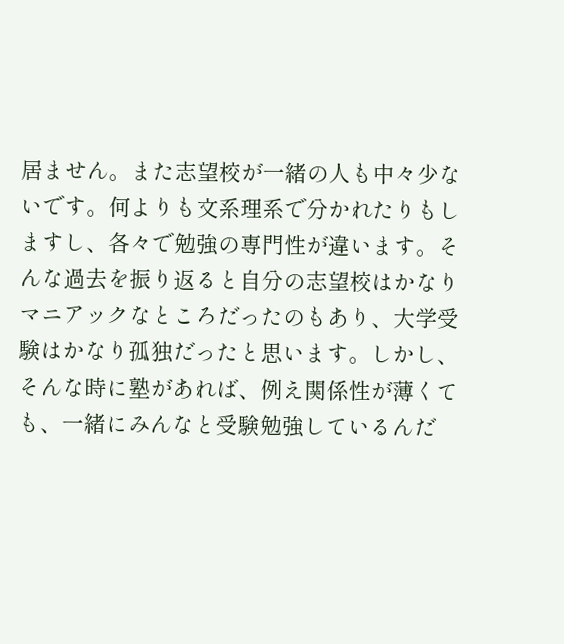居ません。また志望校が一緒の人も中々少ないです。何よりも文系理系で分かれたりもしますし、各々で勉強の専門性が違います。そんな過去を振り返ると自分の志望校はかなりマニアックなところだったのもあり、大学受験はかなり孤独だったと思います。しかし、そんな時に塾があれば、例え関係性が薄くても、一緒にみんなと受験勉強しているんだ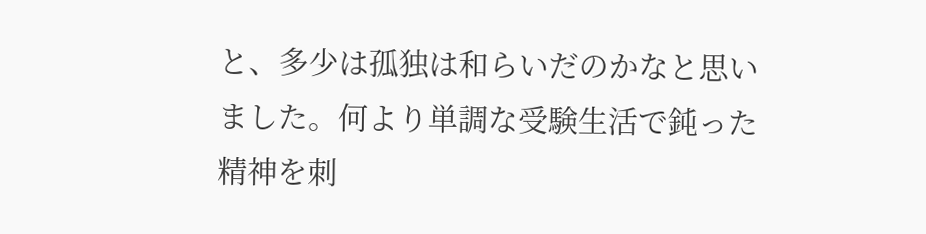と、多少は孤独は和らいだのかなと思いました。何より単調な受験生活で鈍った精神を刺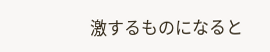激するものになると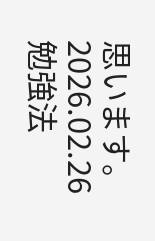思います。
2026.02.26
勉強法